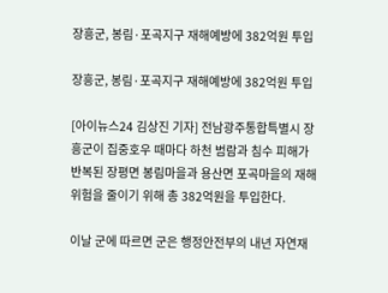장흥군, 봉림·포곡지구 재해예방에 382억원 투입

장흥군, 봉림·포곡지구 재해예방에 382억원 투입

[아이뉴스24 김상진 기자] 전남광주통합특별시 장흥군이 집중호우 때마다 하천 범람과 침수 피해가 반복된 장평면 봉림마을과 용산면 포곡마을의 재해 위험을 줄이기 위해 총 382억원을 투입한다.

이날 군에 따르면 군은 행정안전부의 내년 자연재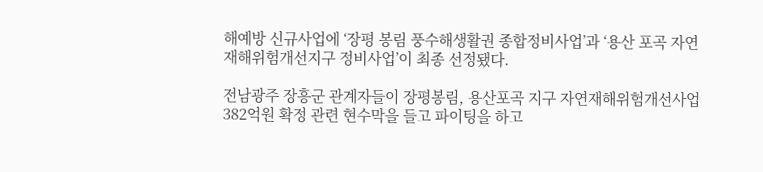해예방 신규사업에 ‘장평 봉림 풍수해생활권 종합정비사업’과 ‘용산 포곡 자연재해위험개선지구 정비사업’이 최종 선정됐다.

전남광주 장흥군 관계자들이 장평봉림, 용산포곡 지구 자연재해위험개선사업 382억원 확정 관련 현수막을 들고 파이팅을 하고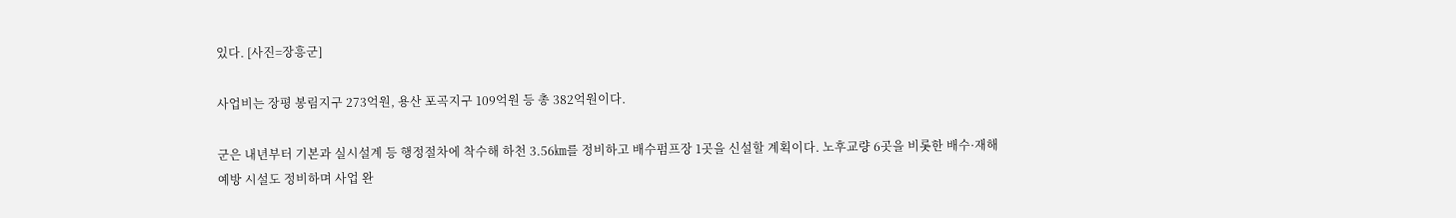있다. [사진=장흥군]

사업비는 장평 봉림지구 273억원, 용산 포곡지구 109억원 등 총 382억원이다.

군은 내년부터 기본과 실시설계 등 행정절차에 착수해 하천 3.56㎞를 정비하고 배수펌프장 1곳을 신설할 계획이다. 노후교량 6곳을 비롯한 배수·재해예방 시설도 정비하며 사업 완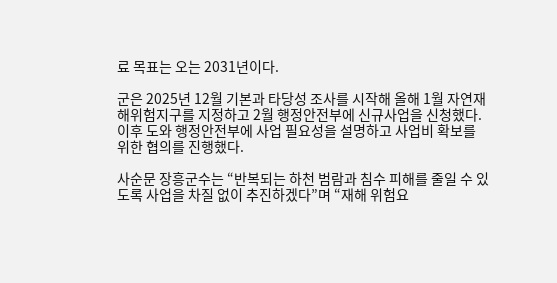료 목표는 오는 2031년이다.

군은 2025년 12월 기본과 타당성 조사를 시작해 올해 1월 자연재해위험지구를 지정하고 2월 행정안전부에 신규사업을 신청했다. 이후 도와 행정안전부에 사업 필요성을 설명하고 사업비 확보를 위한 협의를 진행했다.

사순문 장흥군수는 “반복되는 하천 범람과 침수 피해를 줄일 수 있도록 사업을 차질 없이 추진하겠다”며 “재해 위험요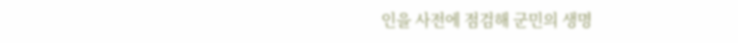인을 사전에 점검해 군민의 생명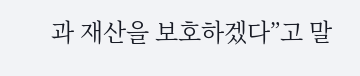과 재산을 보호하겠다”고 말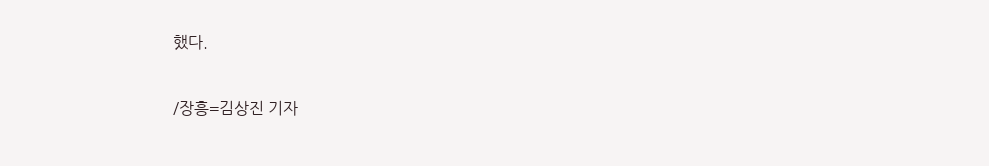했다.

/장흥=김상진 기자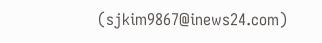(sjkim9867@inews24.com)